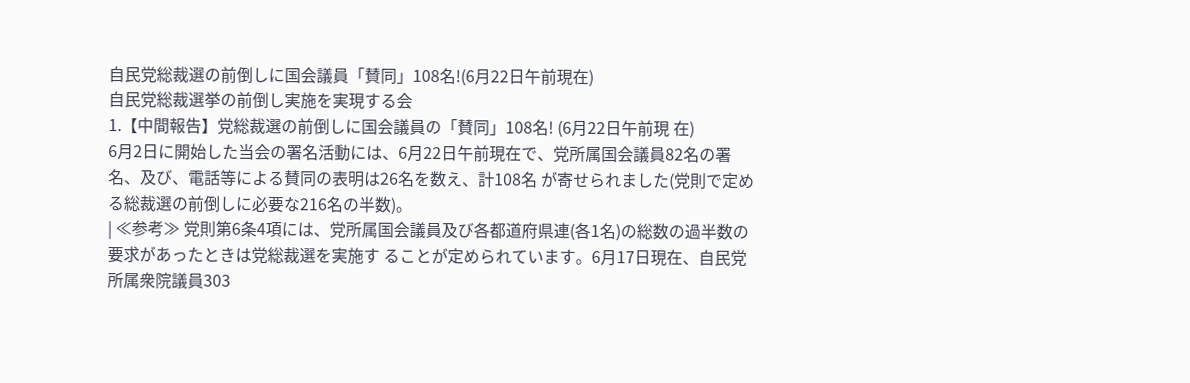自民党総裁選の前倒しに国会議員「賛同」108名!(6月22日午前現在)
自民党総裁選挙の前倒し実施を実現する会
1.【中間報告】党総裁選の前倒しに国会議員の「賛同」108名! (6月22日午前現 在)
6月2日に開始した当会の署名活動には、6月22日午前現在で、党所属国会議員82名の署名、及び、電話等による賛同の表明は26名を数え、計108名 が寄せられました(党則で定める総裁選の前倒しに必要な216名の半数)。
| ≪参考≫ 党則第6条4項には、党所属国会議員及び各都道府県連(各1名)の総数の過半数の要求があったときは党総裁選を実施す ることが定められています。6月17日現在、自民党所属衆院議員303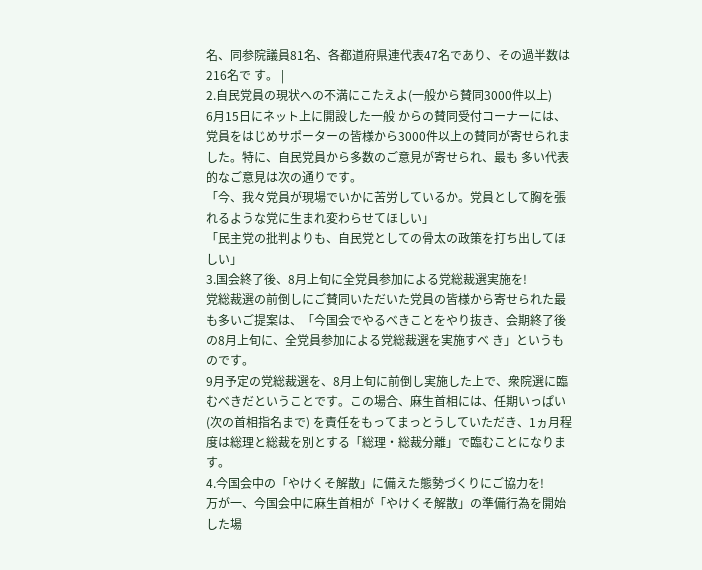名、同参院議員81名、各都道府県連代表47名であり、その過半数は216名で す。 |
2.自民党員の現状への不満にこたえよ(一般から賛同3000件以上)
6月15日にネット上に開設した一般 からの賛同受付コーナーには、党員をはじめサポーターの皆様から3000件以上の賛同が寄せられました。特に、自民党員から多数のご意見が寄せられ、最も 多い代表的なご意見は次の通りです。
「今、我々党員が現場でいかに苦労しているか。党員として胸を張れるような党に生まれ変わらせてほしい」
「民主党の批判よりも、自民党としての骨太の政策を打ち出してほしい」
3.国会終了後、8月上旬に全党員参加による党総裁選実施を!
党総裁選の前倒しにご賛同いただいた党員の皆様から寄せられた最 も多いご提案は、「今国会でやるべきことをやり抜き、会期終了後の8月上旬に、全党員参加による党総裁選を実施すべ き」というものです。
9月予定の党総裁選を、8月上旬に前倒し実施した上で、衆院選に臨むべきだということです。この場合、麻生首相には、任期いっぱい(次の首相指名まで) を責任をもってまっとうしていただき、1ヵ月程度は総理と総裁を別とする「総理・総裁分離」で臨むことになります。
4.今国会中の「やけくそ解散」に備えた態勢づくりにご協力を!
万が一、今国会中に麻生首相が「やけくそ解散」の準備行為を開始した場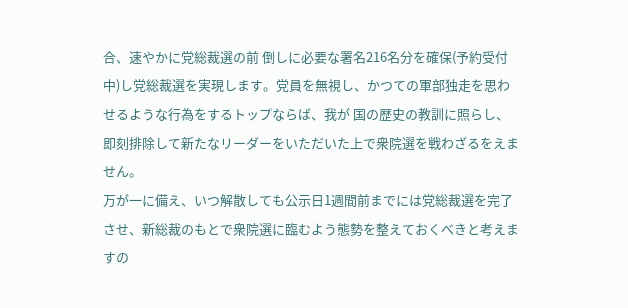合、速やかに党総裁選の前 倒しに必要な署名216名分を確保(予約受付中)し党総裁選を実現します。党員を無視し、かつての軍部独走を思わせるような行為をするトップならば、我が 国の歴史の教訓に照らし、即刻排除して新たなリーダーをいただいた上で衆院選を戦わざるをえません。
万が一に備え、いつ解散しても公示日1週間前までには党総裁選を完了させ、新総裁のもとで衆院選に臨むよう態勢を整えておくべきと考えますの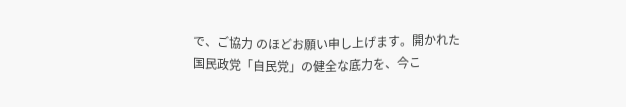で、ご協力 のほどお願い申し上げます。開かれた国民政党「自民党」の健全な底力を、今こ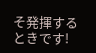そ発揮するときです!